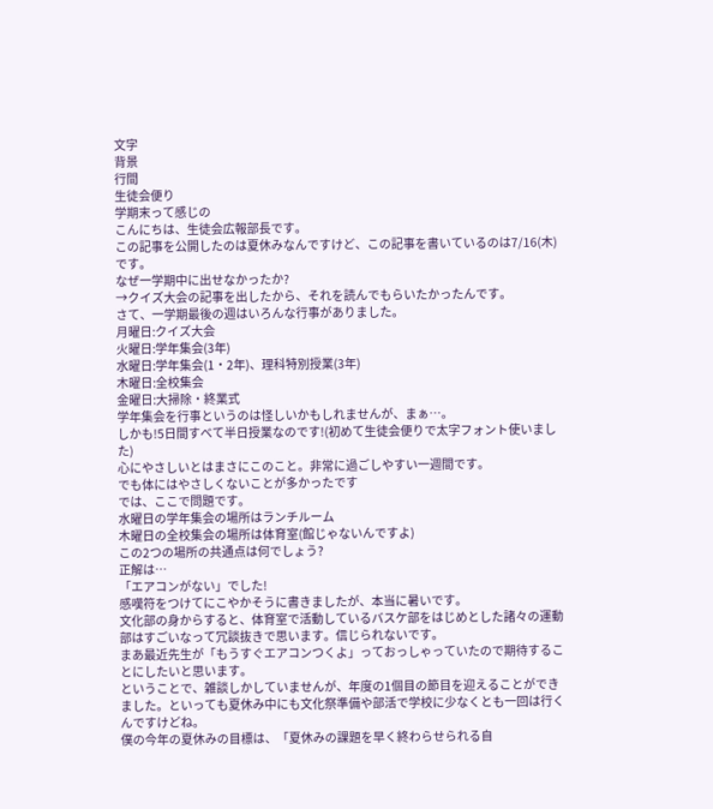文字
背景
行間
生徒会便り
学期末って感じの
こんにちは、生徒会広報部長です。
この記事を公開したのは夏休みなんですけど、この記事を書いているのは7/16(木)です。
なぜ一学期中に出せなかったか?
→クイズ大会の記事を出したから、それを読んでもらいたかったんです。
さて、一学期最後の週はいろんな行事がありました。
月曜日:クイズ大会
火曜日:学年集会(3年)
水曜日:学年集会(1・2年)、理科特別授業(3年)
木曜日:全校集会
金曜日:大掃除・終業式
学年集会を行事というのは怪しいかもしれませんが、まぁ…。
しかも!5日間すべて半日授業なのです!(初めて生徒会便りで太字フォント使いました)
心にやさしいとはまさにこのこと。非常に過ごしやすい一週間です。
でも体にはやさしくないことが多かったです
では、ここで問題です。
水曜日の学年集会の場所はランチルーム
木曜日の全校集会の場所は体育室(館じゃないんですよ)
この2つの場所の共通点は何でしょう?
正解は…
「エアコンがない」でした!
感嘆符をつけてにこやかそうに書きましたが、本当に暑いです。
文化部の身からすると、体育室で活動しているバスケ部をはじめとした諸々の運動部はすごいなって冗談抜きで思います。信じられないです。
まあ最近先生が「もうすぐエアコンつくよ」っておっしゃっていたので期待することにしたいと思います。
ということで、雑談しかしていませんが、年度の1個目の節目を迎えることができました。といっても夏休み中にも文化祭準備や部活で学校に少なくとも一回は行くんですけどね。
僕の今年の夏休みの目標は、「夏休みの課題を早く終わらせられる自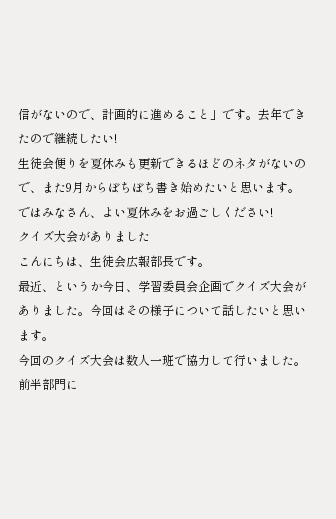信がないので、計画的に進めること」です。去年できたので継続したい!
生徒会便りを夏休みも更新できるほどのネタがないので、また9月からぼちぼち書き始めたいと思います。
ではみなさん、よい夏休みをお過ごしください!
クイズ大会がありました
こんにちは、生徒会広報部長です。
最近、というか今日、学習委員会企画でクイズ大会がありました。今回はその様子について話したいと思います。
今回のクイズ大会は数人一班で協力して行いました。
前半部門に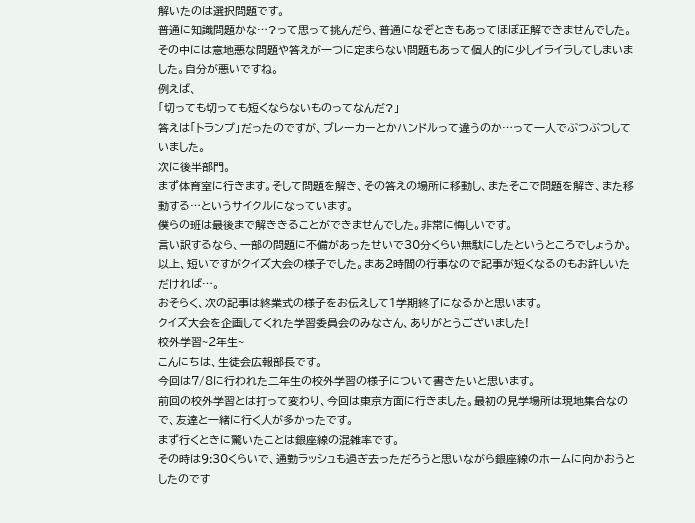解いたのは選択問題です。
普通に知識問題かな…?って思って挑んだら、普通になぞときもあってほぼ正解できませんでした。
その中には意地悪な問題や答えが一つに定まらない問題もあって個人的に少しイライラしてしまいました。自分が悪いですね。
例えば、
「切っても切っても短くならないものってなんだ?」
答えは「トランプ」だったのですが、ブレーカーとかハンドルって違うのか…って一人でぶつぶつしていました。
次に後半部門。
まず体育室に行きます。そして問題を解き、その答えの場所に移動し、またそこで問題を解き、また移動する…というサイクルになっています。
僕らの班は最後まで解ききることができませんでした。非常に悔しいです。
言い訳するなら、一部の問題に不備があったせいで30分くらい無駄にしたというところでしょうか。
以上、短いですがクイズ大会の様子でした。まあ2時間の行事なので記事が短くなるのもお許しいただければ…。
おそらく、次の記事は終業式の様子をお伝えして1学期終了になるかと思います。
クイズ大会を企画してくれた学習委員会のみなさん、ありがとうございました!
校外学習~2年生~
こんにちは、生徒会広報部長です。
今回は7/8に行われた二年生の校外学習の様子について書きたいと思います。
前回の校外学習とは打って変わり、今回は東京方面に行きました。最初の見学場所は現地集合なので、友達と一緒に行く人が多かったです。
まず行くときに驚いたことは銀座線の混雑率です。
その時は9:30くらいで、通勤ラッシュも過ぎ去っただろうと思いながら銀座線のホームに向かおうとしたのです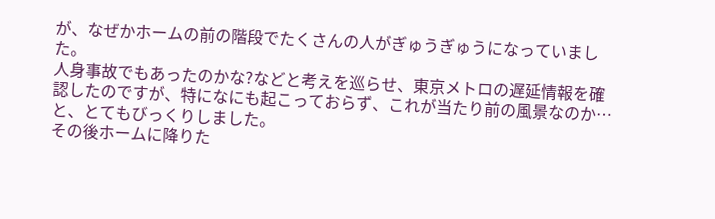が、なぜかホームの前の階段でたくさんの人がぎゅうぎゅうになっていました。
人身事故でもあったのかな?などと考えを巡らせ、東京メトロの遅延情報を確認したのですが、特になにも起こっておらず、これが当たり前の風景なのか…と、とてもびっくりしました。
その後ホームに降りた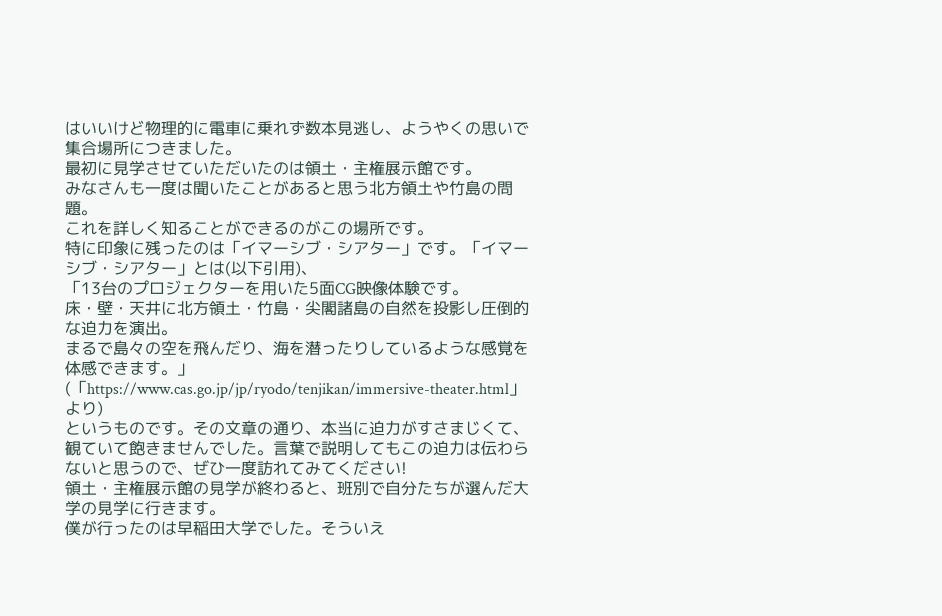はいいけど物理的に電車に乗れず数本見逃し、ようやくの思いで集合場所につきました。
最初に見学させていただいたのは領土・主権展示館です。
みなさんも一度は聞いたことがあると思う北方領土や竹島の問題。
これを詳しく知ることができるのがこの場所です。
特に印象に残ったのは「イマーシブ・シアター」です。「イマーシブ・シアター」とは(以下引用)、
「13台のプロジェクターを用いた5面CG映像体験です。
床・壁・天井に北方領土・竹島・尖閣諸島の自然を投影し圧倒的な迫力を演出。
まるで島々の空を飛んだり、海を潜ったりしているような感覚を体感できます。」
(「https://www.cas.go.jp/jp/ryodo/tenjikan/immersive-theater.html」より)
というものです。その文章の通り、本当に迫力がすさまじくて、観ていて飽きませんでした。言葉で説明してもこの迫力は伝わらないと思うので、ぜひ一度訪れてみてください!
領土・主権展示館の見学が終わると、班別で自分たちが選んだ大学の見学に行きます。
僕が行ったのは早稲田大学でした。そういえ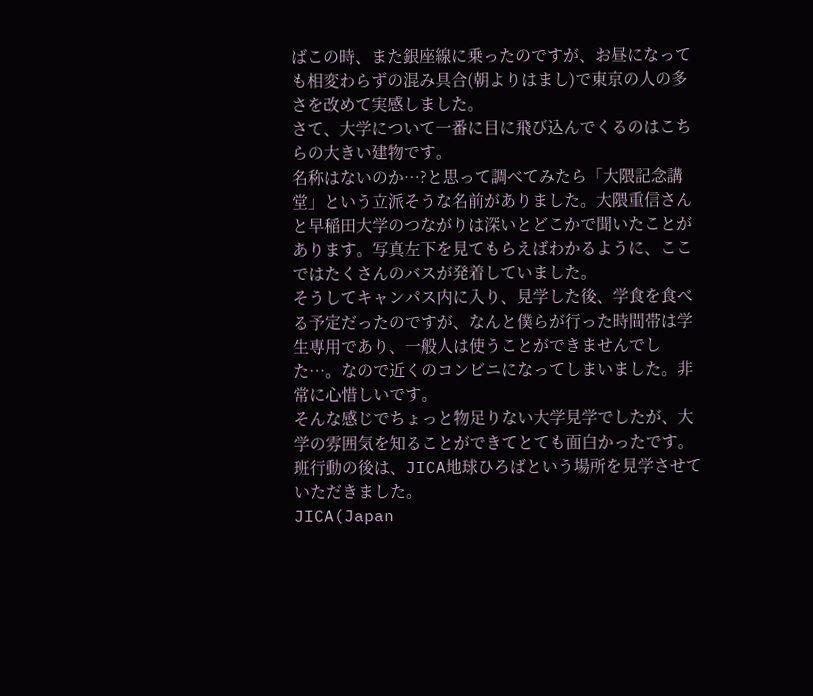ばこの時、また銀座線に乗ったのですが、お昼になっても相変わらずの混み具合(朝よりはまし)で東京の人の多さを改めて実感しました。
さて、大学について一番に目に飛び込んでくるのはこちらの大きい建物です。
名称はないのか…?と思って調べてみたら「大隈記念講堂」という立派そうな名前がありました。大隈重信さんと早稲田大学のつながりは深いとどこかで聞いたことがあります。写真左下を見てもらえばわかるように、ここではたくさんのバスが発着していました。
そうしてキャンパス内に入り、見学した後、学食を食べる予定だったのですが、なんと僕らが行った時間帯は学生専用であり、一般人は使うことができませんでした…。なので近くのコンビニになってしまいました。非常に心惜しいです。
そんな感じでちょっと物足りない大学見学でしたが、大学の雰囲気を知ることができてとても面白かったです。
班行動の後は、JICA地球ひろばという場所を見学させていただきました。
JICA(Japan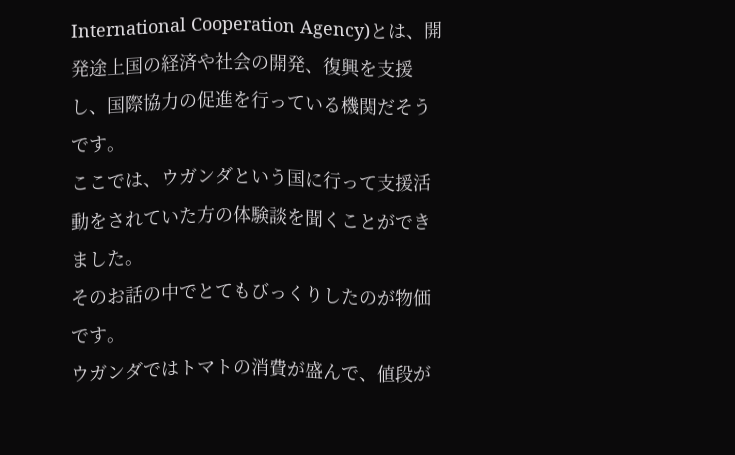International Cooperation Agency)とは、開発途上国の経済や社会の開発、復興を支援し、国際協力の促進を行っている機関だそうです。
ここでは、ウガンダという国に行って支援活動をされていた方の体験談を聞くことができました。
そのお話の中でとてもびっくりしたのが物価です。
ウガンダではトマトの消費が盛んで、値段が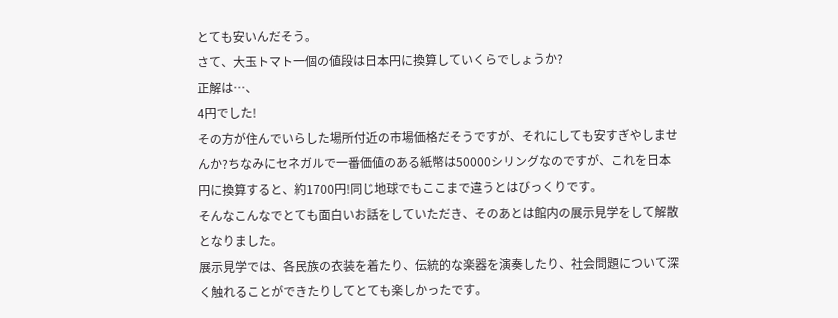とても安いんだそう。
さて、大玉トマト一個の値段は日本円に換算していくらでしょうか?
正解は…、
4円でした!
その方が住んでいらした場所付近の市場価格だそうですが、それにしても安すぎやしませんか?ちなみにセネガルで一番価値のある紙幣は50000シリングなのですが、これを日本円に換算すると、約1700円!同じ地球でもここまで違うとはびっくりです。
そんなこんなでとても面白いお話をしていただき、そのあとは館内の展示見学をして解散となりました。
展示見学では、各民族の衣装を着たり、伝統的な楽器を演奏したり、社会問題について深く触れることができたりしてとても楽しかったです。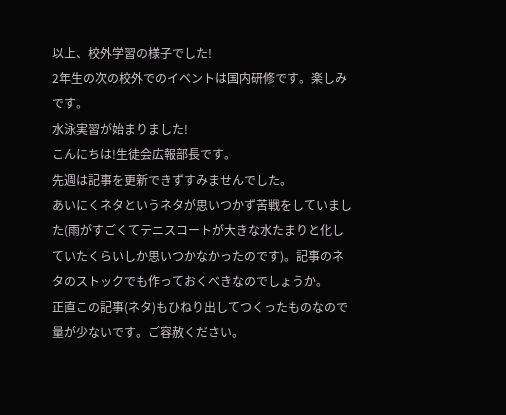以上、校外学習の様子でした!
2年生の次の校外でのイベントは国内研修です。楽しみです。
水泳実習が始まりました!
こんにちは!生徒会広報部長です。
先週は記事を更新できずすみませんでした。
あいにくネタというネタが思いつかず苦戦をしていました(雨がすごくてテニスコートが大きな水たまりと化していたくらいしか思いつかなかったのです)。記事のネタのストックでも作っておくべきなのでしょうか。
正直この記事(ネタ)もひねり出してつくったものなので量が少ないです。ご容赦ください。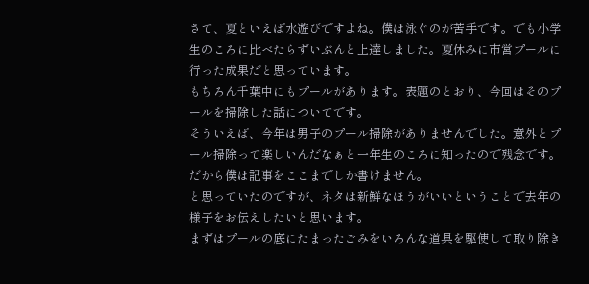さて、夏といえば水遊びですよね。僕は泳ぐのが苦手です。でも小学生のころに比べたらずいぶんと上達しました。夏休みに市営プールに行った成果だと思っています。
もちろん千葉中にもプールがあります。表題のとおり、今回はそのプールを掃除した話についてです。
そういえば、今年は男子のプール掃除がありませんでした。意外とプール掃除って楽しいんだなぁと一年生のころに知ったので残念です。だから僕は記事をここまでしか書けません。
と思っていたのですが、ネタは新鮮なほうがいいということで去年の様子をお伝えしたいと思います。
まずはプールの底にたまったごみをいろんな道具を駆使して取り除き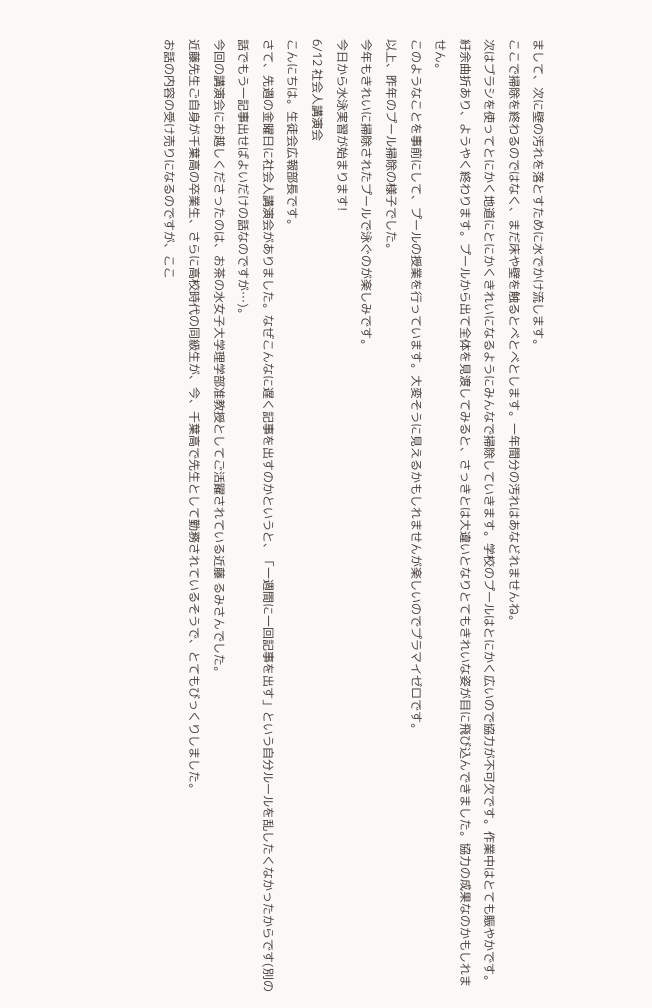まして、次に壁の汚れを落とすために水でかけ流します。
ここで掃除を終わるのではなく、まだ床や壁を触るとべとべとします。一年間分の汚れはあなどれませんね。
次はブラシを使ってとにかく地道にとにかくきれいになるようにみんなで掃除していきます。学校のプールはとにかく広いので協力が不可欠です。作業中はとても賑やかです。
紆余曲折あり、ようやく終わります。プールから出て全体を見渡してみると、さっきとは大違いとなりとてもきれいな姿が目に飛び込んできました。協力の成果なのかもしれません。
このようなことを事前にして、プールの授業を行っています。大変そうに見えるかもしれませんが楽しいのでプラマイゼロです。
以上、昨年のプール掃除の様子でした。
今年もきれいに掃除されたプールで泳ぐのが楽しみです。
今日から水泳実習が始まります!
6/12 社会人講演会
こんにちは。生徒会広報部長です。
さて、先週の金曜日に社会人講演会がありました。なぜこんなに遅く記事を出すのかというと、「一週間に一回記事を出す」という自分ルールを乱したくなかったからです(別の話でもう一記事出せばよいだけの話なのですが…)。
今回の講演会にお越しくださったのは、お茶の水女子大学理学部准教授としてご活躍されている近藤 るみさんでした。
近藤先生ご自身が千葉高の卒業生、さらに高校時代の同級生が、今、千葉高で先生として勤務されているそうで、とてもびっくりしました。
お話の内容の受け売りになるのですが、ここ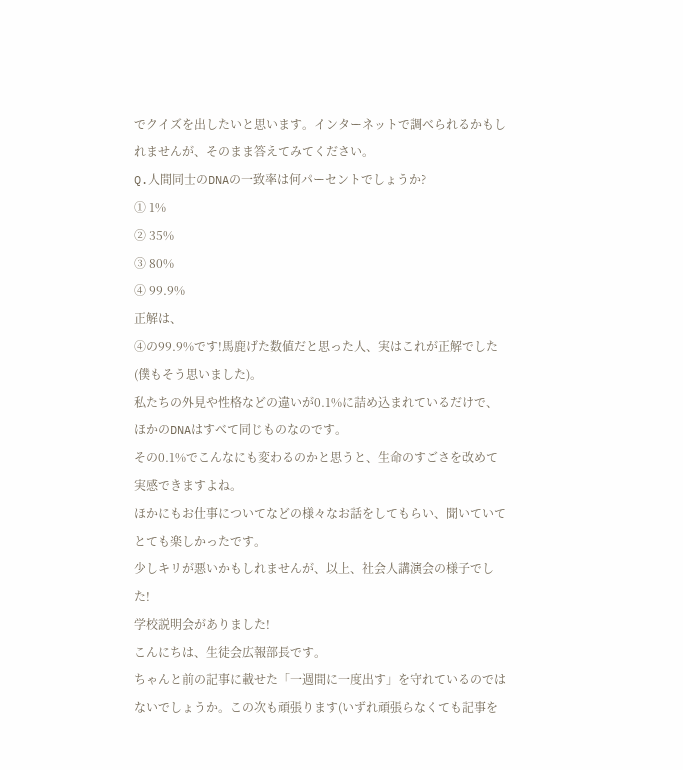でクイズを出したいと思います。インターネットで調べられるかもしれませんが、そのまま答えてみてください。
Q.人間同士のDNAの一致率は何パーセントでしょうか?
① 1%
② 35%
③ 80%
④ 99.9%
正解は、
④の99.9%です!馬鹿げた数値だと思った人、実はこれが正解でした(僕もそう思いました)。
私たちの外見や性格などの違いが0.1%に詰め込まれているだけで、ほかのDNAはすべて同じものなのです。
その0.1%でこんなにも変わるのかと思うと、生命のすごさを改めて実感できますよね。
ほかにもお仕事についてなどの様々なお話をしてもらい、聞いていてとても楽しかったです。
少しキリが悪いかもしれませんが、以上、社会人講演会の様子でした!
学校説明会がありました!
こんにちは、生徒会広報部長です。
ちゃんと前の記事に載せた「一週間に一度出す」を守れているのではないでしょうか。この次も頑張ります(いずれ頑張らなくても記事を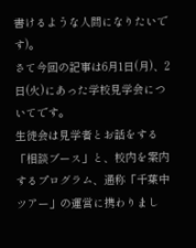書けるような人間になりたいです)。
さて今回の記事は6月1日(月)、2日(火)にあった学校見学会についてです。
生徒会は見学者とお話をする「相談ブース」と、校内を案内するプログラム、通称「千葉中ツアー」の運営に携わりまし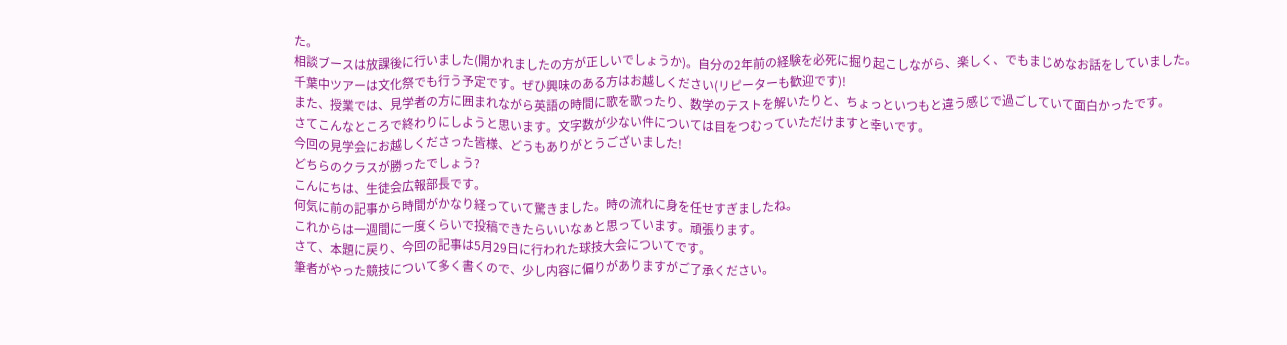た。
相談ブースは放課後に行いました(開かれましたの方が正しいでしょうか)。自分の2年前の経験を必死に掘り起こしながら、楽しく、でもまじめなお話をしていました。
千葉中ツアーは文化祭でも行う予定です。ぜひ興味のある方はお越しください(リピーターも歓迎です)!
また、授業では、見学者の方に囲まれながら英語の時間に歌を歌ったり、数学のテストを解いたりと、ちょっといつもと違う感じで過ごしていて面白かったです。
さてこんなところで終わりにしようと思います。文字数が少ない件については目をつむっていただけますと幸いです。
今回の見学会にお越しくださった皆様、どうもありがとうございました!
どちらのクラスが勝ったでしょう?
こんにちは、生徒会広報部長です。
何気に前の記事から時間がかなり経っていて驚きました。時の流れに身を任せすぎましたね。
これからは一週間に一度くらいで投稿できたらいいなぁと思っています。頑張ります。
さて、本題に戻り、今回の記事は5月29日に行われた球技大会についてです。
筆者がやった競技について多く書くので、少し内容に偏りがありますがご了承ください。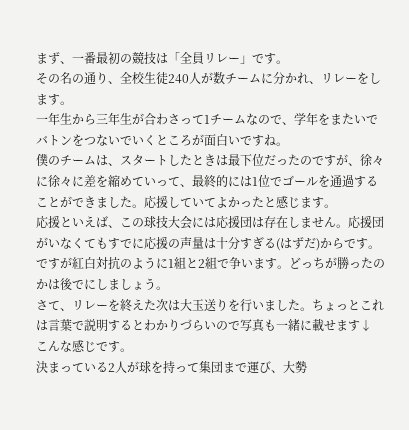まず、一番最初の競技は「全員リレー」です。
その名の通り、全校生徒240人が数チームに分かれ、リレーをします。
一年生から三年生が合わさって1チームなので、学年をまたいでバトンをつないでいくところが面白いですね。
僕のチームは、スタートしたときは最下位だったのですが、徐々に徐々に差を縮めていって、最終的には1位でゴールを通過することができました。応援していてよかったと感じます。
応援といえば、この球技大会には応援団は存在しません。応援団がいなくてもすでに応援の声量は十分すぎる(はずだ)からです。
ですが紅白対抗のように1組と2組で争います。どっちが勝ったのかは後でにしましょう。
さて、リレーを終えた次は大玉送りを行いました。ちょっとこれは言葉で説明するとわかりづらいので写真も一緒に載せます↓
こんな感じです。
決まっている2人が球を持って集団まで運び、大勢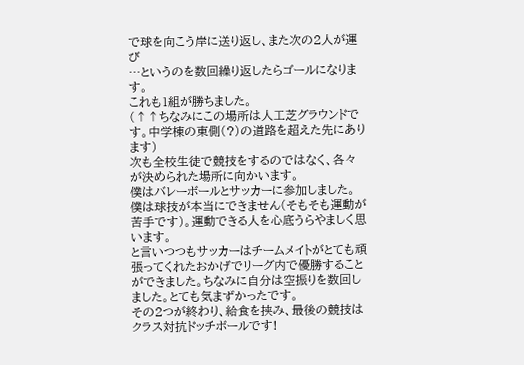で球を向こう岸に送り返し、また次の2人が運び
…というのを数回繰り返したらゴールになります。
これも1組が勝ちました。
(↑↑ちなみにこの場所は人工芝グラウンドです。中学棟の東側(?)の道路を超えた先にあります)
次も全校生徒で競技をするのではなく、各々が決められた場所に向かいます。
僕はバレーボールとサッカーに参加しました。
僕は球技が本当にできません(そもそも運動が苦手です)。運動できる人を心底うらやましく思います。
と言いつつもサッカーはチームメイトがとても頑張ってくれたおかげでリーグ内で優勝することができました。ちなみに自分は空振りを数回しました。とても気まずかったです。
その2つが終わり、給食を挟み、最後の競技はクラス対抗ドッチボールです!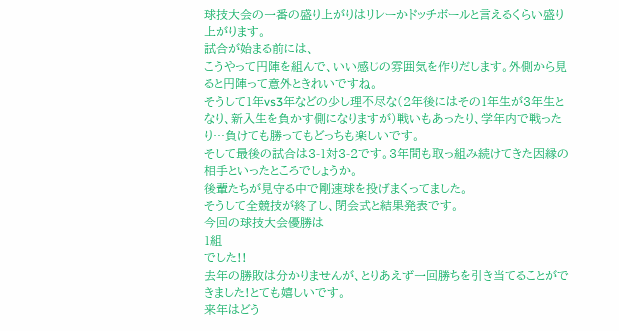球技大会の一番の盛り上がりはリレーかドッチボールと言えるくらい盛り上がります。
試合が始まる前には、
こうやって円陣を組んで、いい感じの雰囲気を作りだします。外側から見ると円陣って意外ときれいですね。
そうして1年vs3年などの少し理不尽な(2年後にはその1年生が3年生となり、新入生を負かす側になりますが)戦いもあったり、学年内で戦ったり…負けても勝ってもどっちも楽しいです。
そして最後の試合は3-1対3-2です。3年間も取っ組み続けてきた因縁の相手といったところでしょうか。
後輩たちが見守る中で剛速球を投げまくってました。
そうして全競技が終了し、閉会式と結果発表です。
今回の球技大会優勝は
1組
でした!!
去年の勝敗は分かりませんが、とりあえず一回勝ちを引き当てることができました!とても嬉しいです。
来年はどう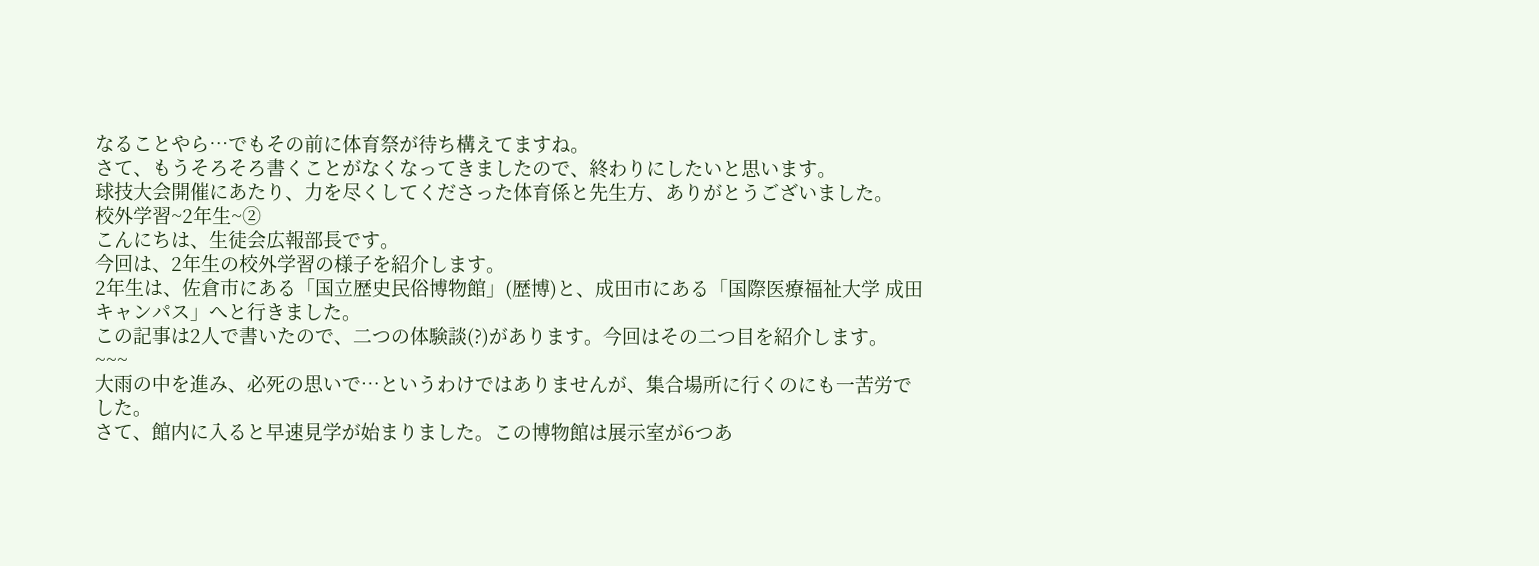なることやら…でもその前に体育祭が待ち構えてますね。
さて、もうそろそろ書くことがなくなってきましたので、終わりにしたいと思います。
球技大会開催にあたり、力を尽くしてくださった体育係と先生方、ありがとうございました。
校外学習~2年生~②
こんにちは、生徒会広報部長です。
今回は、2年生の校外学習の様子を紹介します。
2年生は、佐倉市にある「国立歴史民俗博物館」(歴博)と、成田市にある「国際医療福祉大学 成田キャンパス」へと行きました。
この記事は2人で書いたので、二つの体験談(?)があります。今回はその二つ目を紹介します。
~~~
大雨の中を進み、必死の思いで…というわけではありませんが、集合場所に行くのにも一苦労でした。
さて、館内に入ると早速見学が始まりました。この博物館は展示室が6つあ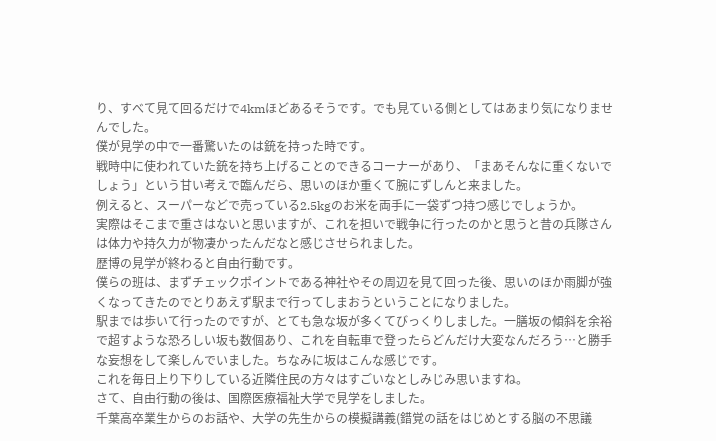り、すべて見て回るだけで4kmほどあるそうです。でも見ている側としてはあまり気になりませんでした。
僕が見学の中で一番驚いたのは銃を持った時です。
戦時中に使われていた銃を持ち上げることのできるコーナーがあり、「まあそんなに重くないでしょう」という甘い考えで臨んだら、思いのほか重くて腕にずしんと来ました。
例えると、スーパーなどで売っている2.5kgのお米を両手に一袋ずつ持つ感じでしょうか。
実際はそこまで重さはないと思いますが、これを担いで戦争に行ったのかと思うと昔の兵隊さんは体力や持久力が物凄かったんだなと感じさせられました。
歴博の見学が終わると自由行動です。
僕らの班は、まずチェックポイントである神社やその周辺を見て回った後、思いのほか雨脚が強くなってきたのでとりあえず駅まで行ってしまおうということになりました。
駅までは歩いて行ったのですが、とても急な坂が多くてびっくりしました。一膳坂の傾斜を余裕で超すような恐ろしい坂も数個あり、これを自転車で登ったらどんだけ大変なんだろう…と勝手な妄想をして楽しんでいました。ちなみに坂はこんな感じです。
これを毎日上り下りしている近隣住民の方々はすごいなとしみじみ思いますね。
さて、自由行動の後は、国際医療福祉大学で見学をしました。
千葉高卒業生からのお話や、大学の先生からの模擬講義(錯覚の話をはじめとする脳の不思議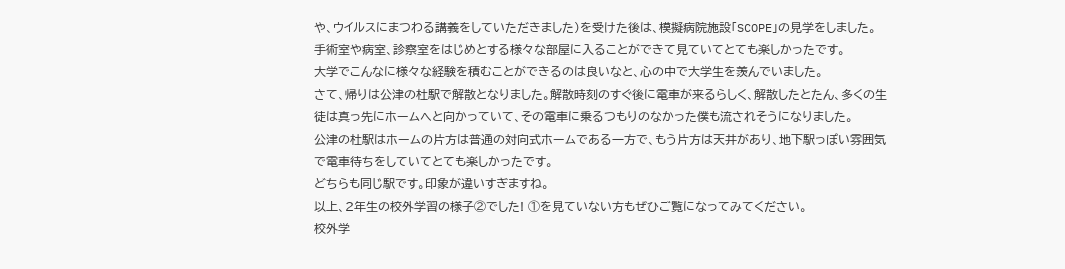や、ウイルスにまつわる講義をしていただきました)を受けた後は、模擬病院施設「SCOPE」の見学をしました。
手術室や病室、診察室をはじめとする様々な部屋に入ることができて見ていてとても楽しかったです。
大学でこんなに様々な経験を積むことができるのは良いなと、心の中で大学生を羨んでいました。
さて、帰りは公津の杜駅で解散となりました。解散時刻のすぐ後に電車が来るらしく、解散したとたん、多くの生徒は真っ先にホームへと向かっていて、その電車に乗るつもりのなかった僕も流されそうになりました。
公津の杜駅はホームの片方は普通の対向式ホームである一方で、もう片方は天井があり、地下駅っぽい雰囲気で電車待ちをしていてとても楽しかったです。
どちらも同じ駅です。印象が違いすぎますね。
以上、2年生の校外学習の様子②でした! ①を見ていない方もぜひご覧になってみてください。
校外学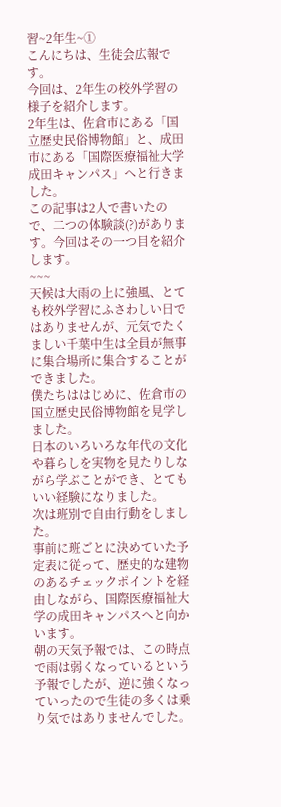習~2年生~①
こんにちは、生徒会広報です。
今回は、2年生の校外学習の様子を紹介します。
2年生は、佐倉市にある「国立歴史民俗博物館」と、成田市にある「国際医療福祉大学 成田キャンパス」へと行きました。
この記事は2人で書いたので、二つの体験談(?)があります。今回はその一つ目を紹介します。
~~~
天候は大雨の上に強風、とても校外学習にふさわしい日ではありませんが、元気でたくましい千葉中生は全員が無事に集合場所に集合することができました。
僕たちははじめに、佐倉市の国立歴史民俗博物館を見学しました。
日本のいろいろな年代の文化や暮らしを実物を見たりしながら学ぶことができ、とてもいい経験になりました。
次は班別で自由行動をしました。
事前に班ごとに決めていた予定表に従って、歴史的な建物のあるチェックポイントを経由しながら、国際医療福祉大学の成田キャンパスへと向かいます。
朝の天気予報では、この時点で雨は弱くなっているという予報でしたが、逆に強くなっていったので生徒の多くは乗り気ではありませんでした。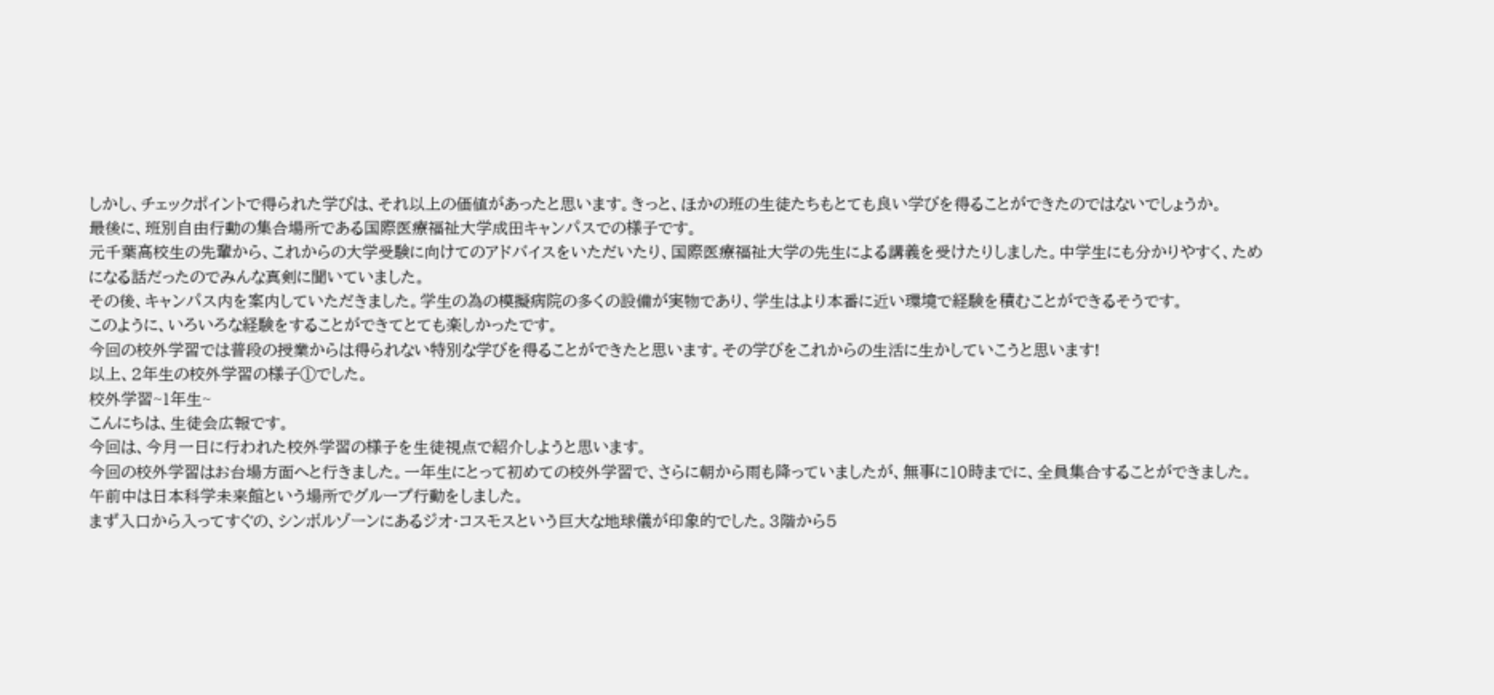しかし、チェックポイントで得られた学びは、それ以上の価値があったと思います。きっと、ほかの班の生徒たちもとても良い学びを得ることができたのではないでしょうか。
最後に、班別自由行動の集合場所である国際医療福祉大学成田キャンパスでの様子です。
元千葉高校生の先輩から、これからの大学受験に向けてのアドバイスをいただいたり、国際医療福祉大学の先生による講義を受けたりしました。中学生にも分かりやすく、ためになる話だったのでみんな真剣に聞いていました。
その後、キャンパス内を案内していただきました。学生の為の模擬病院の多くの設備が実物であり、学生はより本番に近い環境で経験を積むことができるそうです。
このように、いろいろな経験をすることができてとても楽しかったです。
今回の校外学習では普段の授業からは得られない特別な学びを得ることができたと思います。その学びをこれからの生活に生かしていこうと思います!
以上、2年生の校外学習の様子①でした。
校外学習~1年生~
こんにちは、生徒会広報です。
今回は、今月一日に行われた校外学習の様子を生徒視点で紹介しようと思います。
今回の校外学習はお台場方面へと行きました。一年生にとって初めての校外学習で、さらに朝から雨も降っていましたが、無事に10時までに、全員集合することができました。
午前中は日本科学未来館という場所でグループ行動をしました。
まず入口から入ってすぐの、シンボルゾーンにあるジオ·コスモスという巨大な地球儀が印象的でした。3階から5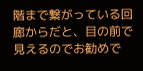階まで繋がっている回廊からだと、目の前で見えるのでお勧めで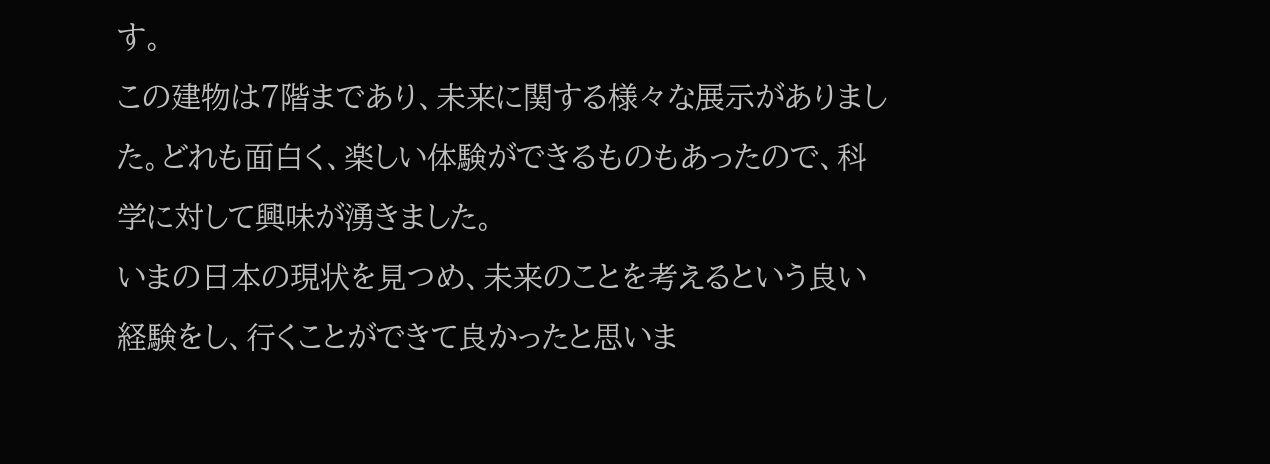す。
この建物は7階まであり、未来に関する様々な展示がありました。どれも面白く、楽しい体験ができるものもあったので、科学に対して興味が湧きました。
いまの日本の現状を見つめ、未来のことを考えるという良い経験をし、行くことができて良かったと思いま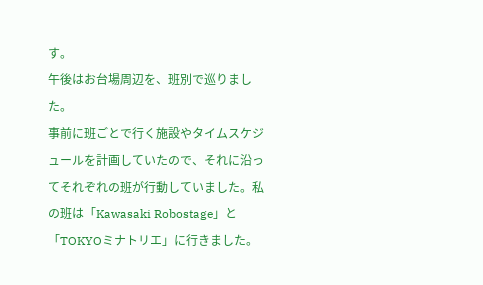す。
午後はお台場周辺を、班別で巡りました。
事前に班ごとで行く施設やタイムスケジュールを計画していたので、それに沿ってそれぞれの班が行動していました。私の班は「Kawasaki Robostage」と「TOKYOミナトリエ」に行きました。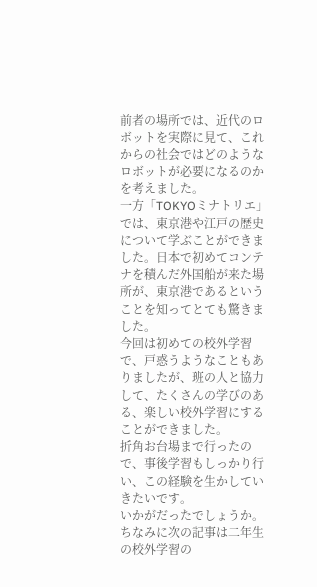前者の場所では、近代のロボットを実際に見て、これからの社会ではどのようなロボットが必要になるのかを考えました。
一方「TOKYOミナトリエ」では、東京港や江戸の歴史について学ぶことができました。日本で初めてコンテナを積んだ外国船が来た場所が、東京港であるということを知ってとても驚きました。
今回は初めての校外学習で、戸惑うようなこともありましたが、班の人と協力して、たくさんの学びのある、楽しい校外学習にすることができました。
折角お台場まで行ったので、事後学習もしっかり行い、この経験を生かしていきたいです。
いかがだったでしょうか。ちなみに次の記事は二年生の校外学習の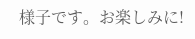様子です。お楽しみに!